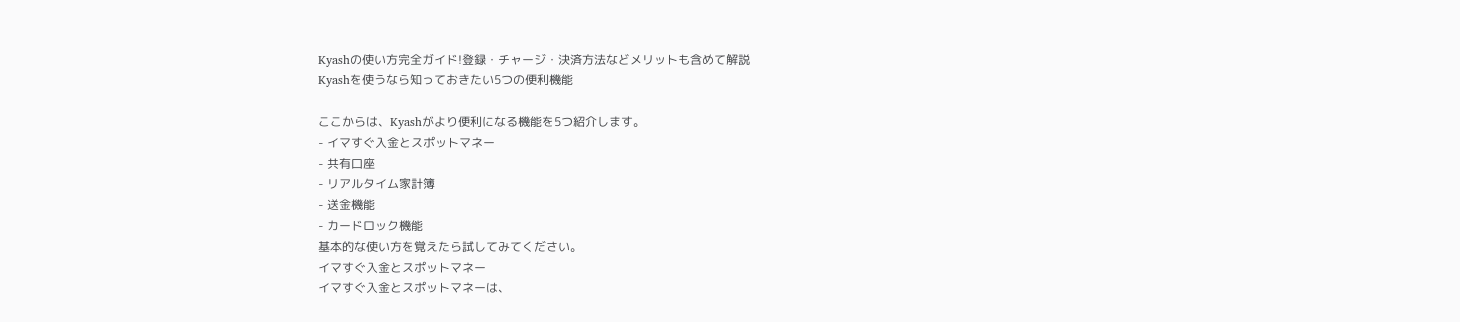Kyashの使い方完全ガイド!登録・チャージ・決済方法などメリットも含めて解説
Kyashを使うなら知っておきたい5つの便利機能

ここからは、Kyashがより便利になる機能を5つ紹介します。
- イマすぐ入金とスポットマネー
- 共有口座
- リアルタイム家計簿
- 送金機能
- カードロック機能
基本的な使い方を覚えたら試してみてください。
イマすぐ入金とスポットマネー
イマすぐ入金とスポットマネーは、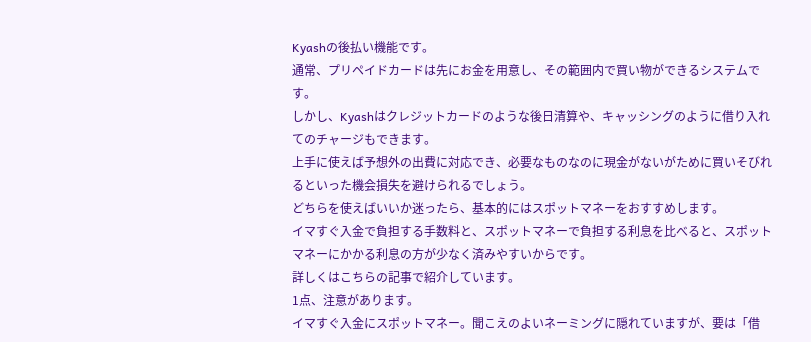Kyashの後払い機能です。
通常、プリペイドカードは先にお金を用意し、その範囲内で買い物ができるシステムです。
しかし、Kyashはクレジットカードのような後日清算や、キャッシングのように借り入れてのチャージもできます。
上手に使えば予想外の出費に対応でき、必要なものなのに現金がないがために買いそびれるといった機会損失を避けられるでしょう。
どちらを使えばいいか迷ったら、基本的にはスポットマネーをおすすめします。
イマすぐ入金で負担する手数料と、スポットマネーで負担する利息を比べると、スポットマネーにかかる利息の方が少なく済みやすいからです。
詳しくはこちらの記事で紹介しています。
1点、注意があります。
イマすぐ入金にスポットマネー。聞こえのよいネーミングに隠れていますが、要は「借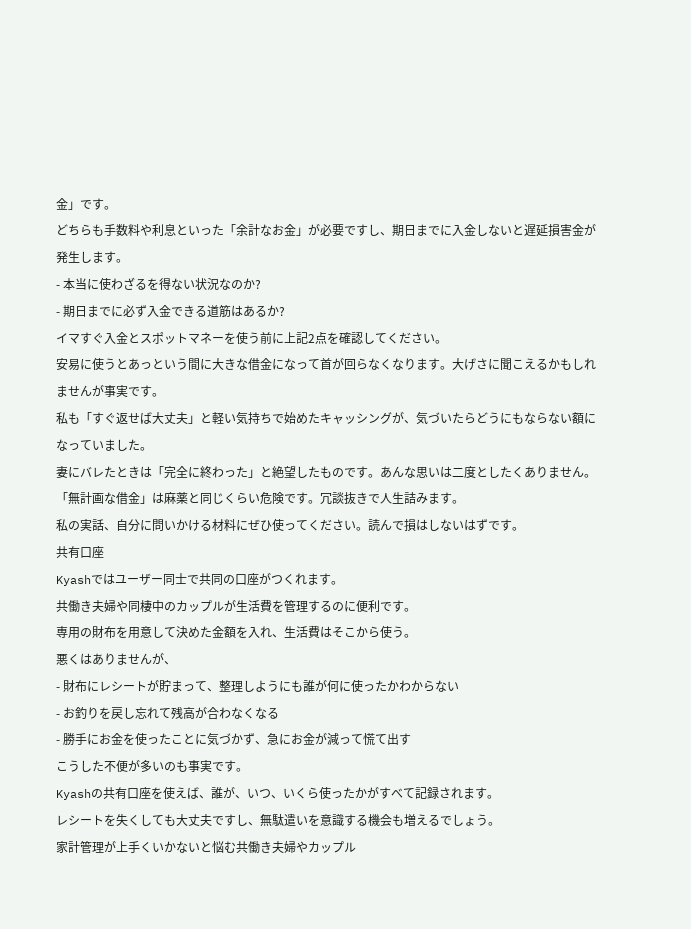金」です。
どちらも手数料や利息といった「余計なお金」が必要ですし、期日までに入金しないと遅延損害金が発生します。
- 本当に使わざるを得ない状況なのか?
- 期日までに必ず入金できる道筋はあるか?
イマすぐ入金とスポットマネーを使う前に上記2点を確認してください。
安易に使うとあっという間に大きな借金になって首が回らなくなります。大げさに聞こえるかもしれませんが事実です。
私も「すぐ返せば大丈夫」と軽い気持ちで始めたキャッシングが、気づいたらどうにもならない額になっていました。
妻にバレたときは「完全に終わった」と絶望したものです。あんな思いは二度としたくありません。
「無計画な借金」は麻薬と同じくらい危険です。冗談抜きで人生詰みます。
私の実話、自分に問いかける材料にぜひ使ってください。読んで損はしないはずです。
共有口座
Kyashではユーザー同士で共同の口座がつくれます。
共働き夫婦や同棲中のカップルが生活費を管理するのに便利です。
専用の財布を用意して決めた金額を入れ、生活費はそこから使う。
悪くはありませんが、
- 財布にレシートが貯まって、整理しようにも誰が何に使ったかわからない
- お釣りを戻し忘れて残高が合わなくなる
- 勝手にお金を使ったことに気づかず、急にお金が減って慌て出す
こうした不便が多いのも事実です。
Kyashの共有口座を使えば、誰が、いつ、いくら使ったかがすべて記録されます。
レシートを失くしても大丈夫ですし、無駄遣いを意識する機会も増えるでしょう。
家計管理が上手くいかないと悩む共働き夫婦やカップル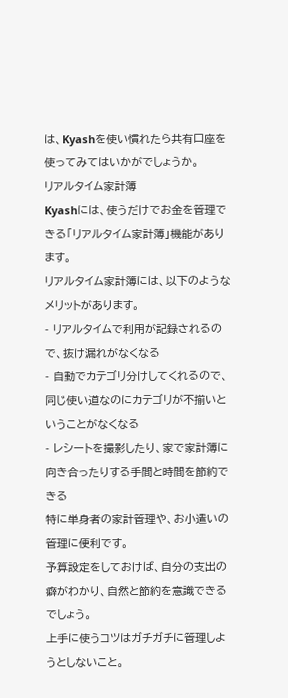は、Kyashを使い慣れたら共有口座を使ってみてはいかがでしょうか。
リアルタイム家計簿
Kyashには、使うだけでお金を管理できる「リアルタイム家計簿」機能があります。
リアルタイム家計簿には、以下のようなメリットがあります。
- リアルタイムで利用が記録されるので、抜け漏れがなくなる
- 自動でカテゴリ分けしてくれるので、同じ使い道なのにカテゴリが不揃いということがなくなる
- レシートを撮影したり、家で家計簿に向き合ったりする手間と時間を節約できる
特に単身者の家計管理や、お小遣いの管理に便利です。
予算設定をしておけば、自分の支出の癖がわかり、自然と節約を意識できるでしょう。
上手に使うコツはガチガチに管理しようとしないこと。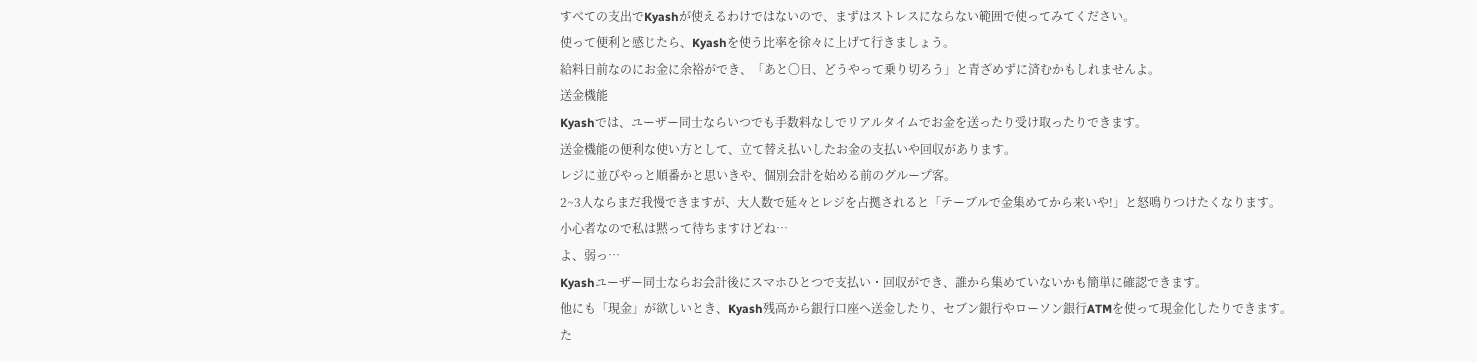すべての支出でKyashが使えるわけではないので、まずはストレスにならない範囲で使ってみてください。
使って便利と感じたら、Kyashを使う比率を徐々に上げて行きましょう。
給料日前なのにお金に余裕ができ、「あと〇日、どうやって乗り切ろう」と青ざめずに済むかもしれませんよ。
送金機能
Kyashでは、ユーザー同士ならいつでも手数料なしでリアルタイムでお金を送ったり受け取ったりできます。
送金機能の便利な使い方として、立て替え払いしたお金の支払いや回収があります。
レジに並びやっと順番かと思いきや、個別会計を始める前のグループ客。
2~3人ならまだ我慢できますが、大人数で延々とレジを占拠されると「テーブルで金集めてから来いや!」と怒鳴りつけたくなります。
小心者なので私は黙って待ちますけどね…
よ、弱っ…
Kyashユーザー同士ならお会計後にスマホひとつで支払い・回収ができ、誰から集めていないかも簡単に確認できます。
他にも「現金」が欲しいとき、Kyash残高から銀行口座へ送金したり、セブン銀行やローソン銀行ATMを使って現金化したりできます。
た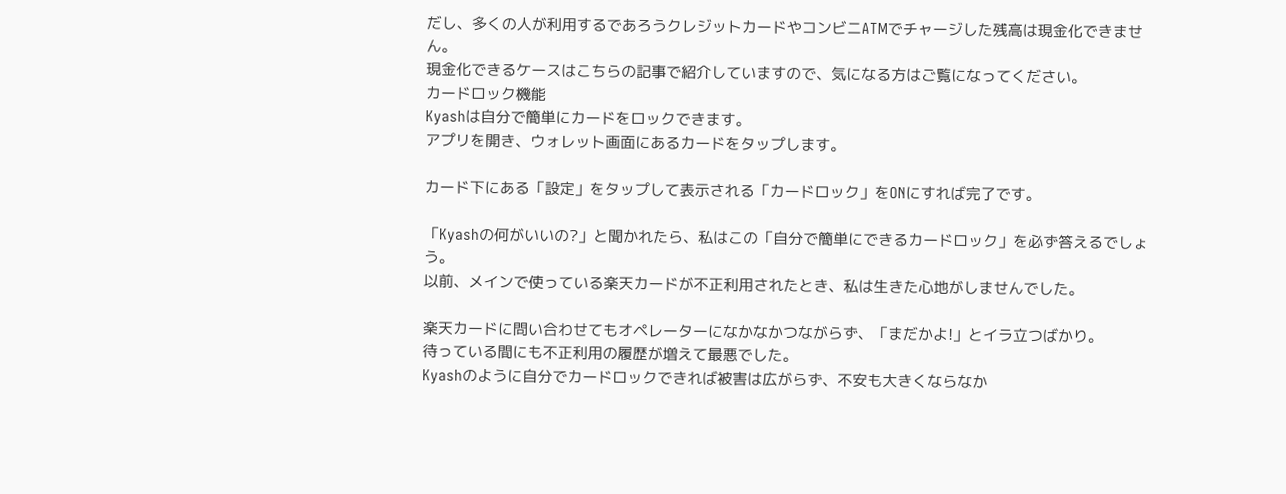だし、多くの人が利用するであろうクレジットカードやコンビニATMでチャージした残高は現金化できません。
現金化できるケースはこちらの記事で紹介していますので、気になる方はご覧になってください。
カードロック機能
Kyashは自分で簡単にカードをロックできます。
アプリを開き、ウォレット画面にあるカードをタップします。

カード下にある「設定」をタップして表示される「カードロック」をONにすれば完了です。

「Kyashの何がいいの?」と聞かれたら、私はこの「自分で簡単にできるカードロック」を必ず答えるでしょう。
以前、メインで使っている楽天カードが不正利用されたとき、私は生きた心地がしませんでした。

楽天カードに問い合わせてもオペレーターになかなかつながらず、「まだかよ!」とイラ立つばかり。
待っている間にも不正利用の履歴が増えて最悪でした。
Kyashのように自分でカードロックできれば被害は広がらず、不安も大きくならなか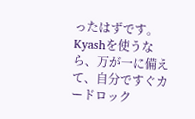ったはずです。
Kyashを使うなら、万が一に備えて、自分ですぐカードロック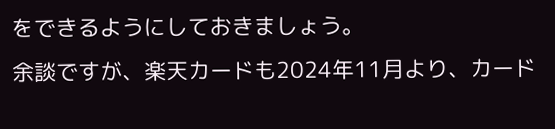をできるようにしておきましょう。
余談ですが、楽天カードも2024年11月より、カード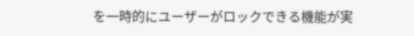を一時的にユーザーがロックできる機能が実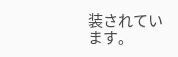装されています。